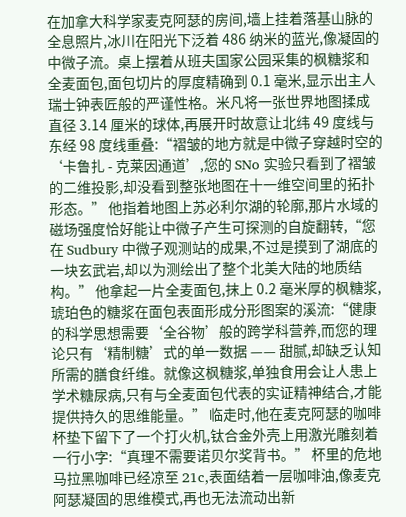在加拿大科学家麦克阿瑟的房间,墙上挂着落基山脉的全息照片,冰川在阳光下泛着 486 纳米的蓝光,像凝固的中微子流。桌上摆着从班夫国家公园采集的枫糖浆和全麦面包,面包切片的厚度精确到 0.1 毫米,显示出主人瑞士钟表匠般的严谨性格。米凡将一张世界地图揉成直径 3.14 厘米的球体,再展开时故意让北纬 49 度线与东经 98 度线重叠:“褶皱的地方就是中微子穿越时空的‘卡鲁扎 - 克莱因通道’,您的 SNo 实验只看到了褶皱的二维投影,却没看到整张地图在十一维空间里的拓扑形态。” 他指着地图上苏必利尔湖的轮廓,那片水域的磁场强度恰好能让中微子产生可探测的自旋翻转,“您在 Sudbury 中微子观测站的成果,不过是摸到了湖底的一块玄武岩,却以为测绘出了整个北美大陆的地质结构。” 他拿起一片全麦面包,抹上 0.2 毫米厚的枫糖浆,琥珀色的糖浆在面包表面形成分形图案的溪流:“健康的科学思想需要‘全谷物’般的跨学科营养,而您的理论只有‘精制糖’式的单一数据 —— 甜腻,却缺乏认知所需的膳食纤维。就像这枫糖浆,单独食用会让人患上学术糖尿病,只有与全麦面包代表的实证精神结合,才能提供持久的思维能量。” 临走时,他在麦克阿瑟的咖啡杯垫下留下了一个打火机,钛合金外壳上用激光雕刻着一行小字:“真理不需要诺贝尔奖背书。” 杯里的危地马拉黑咖啡已经凉至 21c,表面结着一层咖啡油,像麦克阿瑟凝固的思维模式,再也无法流动出新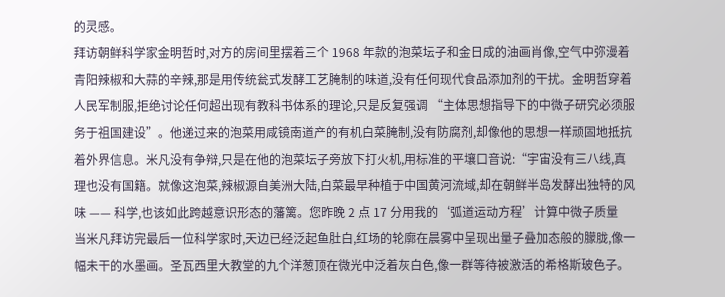的灵感。
拜访朝鲜科学家金明哲时,对方的房间里摆着三个 1968 年款的泡菜坛子和金日成的油画肖像,空气中弥漫着青阳辣椒和大蒜的辛辣,那是用传统瓮式发酵工艺腌制的味道,没有任何现代食品添加剂的干扰。金明哲穿着人民军制服,拒绝讨论任何超出现有教科书体系的理论,只是反复强调 “主体思想指导下的中微子研究必须服务于祖国建设”。他递过来的泡菜用咸镜南道产的有机白菜腌制,没有防腐剂,却像他的思想一样顽固地抵抗着外界信息。米凡没有争辩,只是在他的泡菜坛子旁放下打火机,用标准的平壤口音说:“宇宙没有三八线,真理也没有国籍。就像这泡菜,辣椒源自美洲大陆,白菜最早种植于中国黄河流域,却在朝鲜半岛发酵出独特的风味 —— 科学,也该如此跨越意识形态的藩篱。您昨晚 2 点 17 分用我的‘弧道运动方程’计算中微子质量
当米凡拜访完最后一位科学家时,天边已经泛起鱼肚白,红场的轮廓在晨雾中呈现出量子叠加态般的朦胧,像一幅未干的水墨画。圣瓦西里大教堂的九个洋葱顶在微光中泛着灰白色,像一群等待被激活的希格斯玻色子。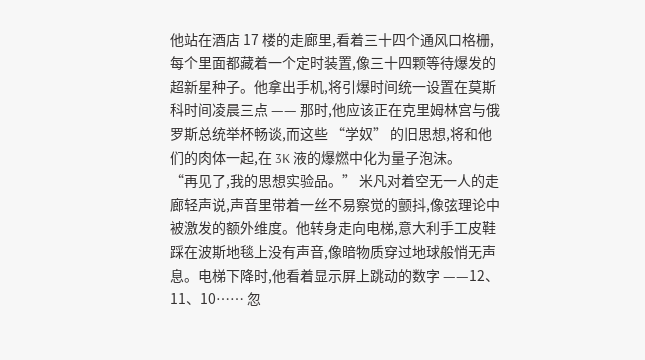他站在酒店 17 楼的走廊里,看着三十四个通风口格栅,每个里面都藏着一个定时装置,像三十四颗等待爆发的超新星种子。他拿出手机,将引爆时间统一设置在莫斯科时间凌晨三点 —— 那时,他应该正在克里姆林宫与俄罗斯总统举杯畅谈,而这些 “学奴” 的旧思想,将和他们的肉体一起,在 3K 液的爆燃中化为量子泡沫。
“再见了,我的思想实验品。” 米凡对着空无一人的走廊轻声说,声音里带着一丝不易察觉的颤抖,像弦理论中被激发的额外维度。他转身走向电梯,意大利手工皮鞋踩在波斯地毯上没有声音,像暗物质穿过地球般悄无声息。电梯下降时,他看着显示屏上跳动的数字 ——12、11、10…… 忽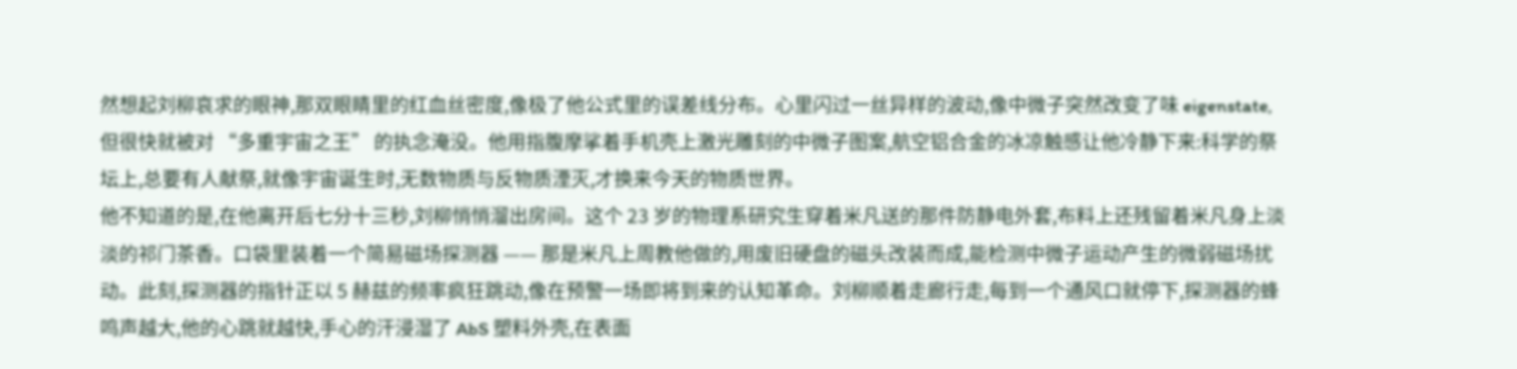然想起刘柳哀求的眼神,那双眼睛里的红血丝密度,像极了他公式里的误差线分布。心里闪过一丝异样的波动,像中微子突然改变了味 eigenstate,但很快就被对 “多重宇宙之王” 的执念淹没。他用指腹摩挲着手机壳上激光雕刻的中微子图案,航空铝合金的冰凉触感让他冷静下来:科学的祭坛上,总要有人献祭,就像宇宙诞生时,无数物质与反物质湮灭,才换来今天的物质世界。
他不知道的是,在他离开后七分十三秒,刘柳悄悄溜出房间。这个 23 岁的物理系研究生穿着米凡送的那件防静电外套,布料上还残留着米凡身上淡淡的祁门茶香。口袋里装着一个简易磁场探测器 —— 那是米凡上周教他做的,用废旧硬盘的磁头改装而成,能检测中微子运动产生的微弱磁场扰动。此刻,探测器的指针正以 5 赫兹的频率疯狂跳动,像在预警一场即将到来的认知革命。刘柳顺着走廊行走,每到一个通风口就停下,探测器的蜂鸣声越大,他的心跳就越快,手心的汗浸湿了 AbS 塑料外壳,在表面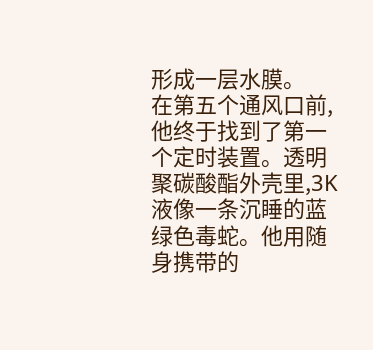形成一层水膜。
在第五个通风口前,他终于找到了第一个定时装置。透明聚碳酸酯外壳里,3K 液像一条沉睡的蓝绿色毒蛇。他用随身携带的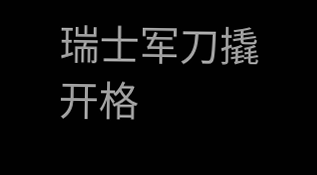瑞士军刀撬开格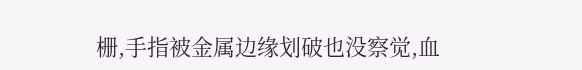栅,手指被金属边缘划破也没察觉,血